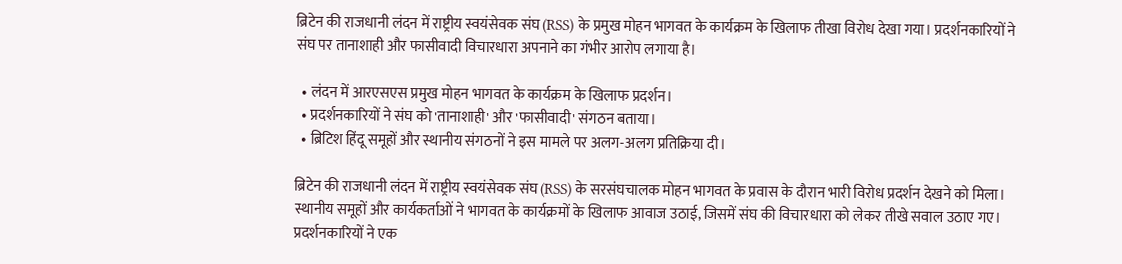ब्रिटेन की राजधानी लंदन में राष्ट्रीय स्वयंसेवक संघ (RSS) के प्रमुख मोहन भागवत के कार्यक्रम के खिलाफ तीखा विरोध देखा गया। प्रदर्शनकारियों ने संघ पर तानाशाही और फासीवादी विचारधारा अपनाने का गंभीर आरोप लगाया है।

  • लंदन में आरएसएस प्रमुख मोहन भागवत के कार्यक्रम के खिलाफ प्रदर्शन।
  • प्रदर्शनकारियों ने संघ को 'तानाशाही' और 'फासीवादी' संगठन बताया।
  • ब्रिटिश हिंदू समूहों और स्थानीय संगठनों ने इस मामले पर अलग-अलग प्रतिक्रिया दी।

ब्रिटेन की राजधानी लंदन में राष्ट्रीय स्वयंसेवक संघ (RSS) के सरसंघचालक मोहन भागवत के प्रवास के दौरान भारी विरोध प्रदर्शन देखने को मिला। स्थानीय समूहों और कार्यकर्ताओं ने भागवत के कार्यक्रमों के खिलाफ आवाज उठाई, जिसमें संघ की विचारधारा को लेकर तीखे सवाल उठाए गए। प्रदर्शनकारियों ने एक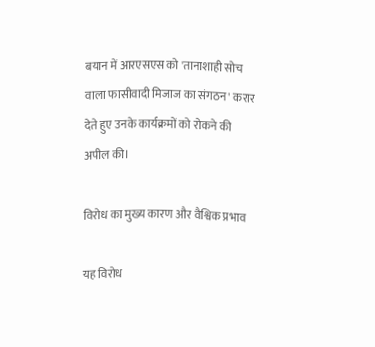बयान में आरएसएस को 'तानाशाही सोच वाला फासीवादी मिजाज का संगठन' करार देते हुए उनके कार्यक्रमों को रोकने की अपील की।

विरोध का मुख्य कारण और वैश्विक प्रभाव

यह विरोध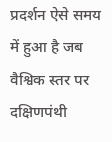प्रदर्शन ऐसे समय में हुआ है जब वैश्विक स्तर पर दक्षिणपंथी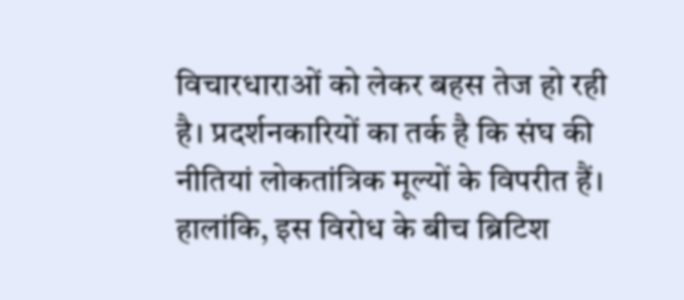विचारधाराओं को लेकर बहस तेज हो रही है। प्रदर्शनकारियों का तर्क है कि संघ की नीतियां लोकतांत्रिक मूल्यों के विपरीत हैं। हालांकि, इस विरोध के बीच ब्रिटिश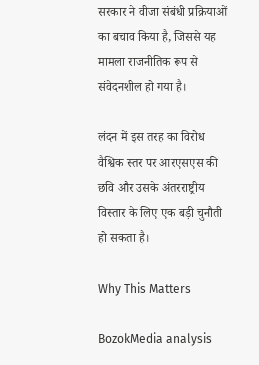सरकार ने वीजा संबंधी प्रक्रियाओं का बचाव किया है, जिससे यह मामला राजनीतिक रूप से संवेदनशील हो गया है।

लंदन में इस तरह का विरोध वैश्विक स्तर पर आरएसएस की छवि और उसके अंतरराष्ट्रीय विस्तार के लिए एक बड़ी चुनौती हो सकता है।

Why This Matters

BozokMedia analysis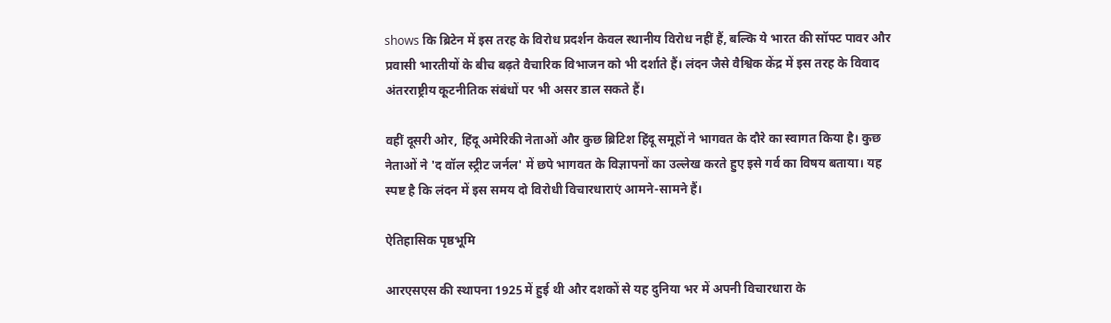shows कि ब्रिटेन में इस तरह के विरोध प्रदर्शन केवल स्थानीय विरोध नहीं हैं, बल्कि ये भारत की सॉफ्ट पावर और प्रवासी भारतीयों के बीच बढ़ते वैचारिक विभाजन को भी दर्शाते हैं। लंदन जैसे वैश्विक केंद्र में इस तरह के विवाद अंतरराष्ट्रीय कूटनीतिक संबंधों पर भी असर डाल सकते हैं।

वहीं दूसरी ओर, हिंदू अमेरिकी नेताओं और कुछ ब्रिटिश हिंदू समूहों ने भागवत के दौरे का स्वागत किया है। कुछ नेताओं ने 'द वॉल स्ट्रीट जर्नल' में छपे भागवत के विज्ञापनों का उल्लेख करते हुए इसे गर्व का विषय बताया। यह स्पष्ट है कि लंदन में इस समय दो विरोधी विचारधाराएं आमने-सामने हैं।

ऐतिहासिक पृष्ठभूमि

आरएसएस की स्थापना 1925 में हुई थी और दशकों से यह दुनिया भर में अपनी विचारधारा के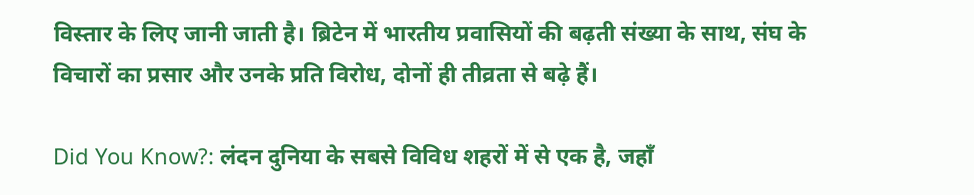विस्तार के लिए जानी जाती है। ब्रिटेन में भारतीय प्रवासियों की बढ़ती संख्या के साथ, संघ के विचारों का प्रसार और उनके प्रति विरोध, दोनों ही तीव्रता से बढ़े हैं।

Did You Know?: लंदन दुनिया के सबसे विविध शहरों में से एक है, जहाँ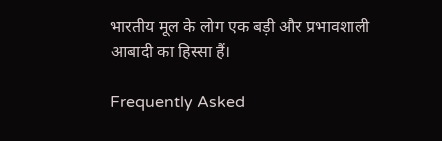भारतीय मूल के लोग एक बड़ी और प्रभावशाली आबादी का हिस्सा हैं।

Frequently Asked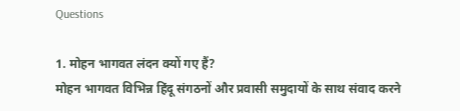Questions

1. मोहन भागवत लंदन क्यों गए हैं?
मोहन भागवत विभिन्न हिंदू संगठनों और प्रवासी समुदायों के साथ संवाद करने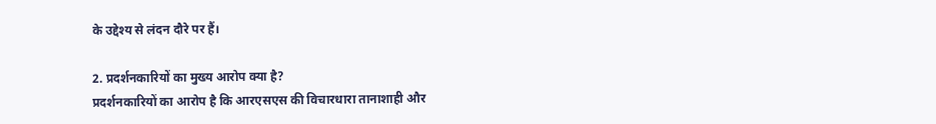के उद्देश्य से लंदन दौरे पर हैं।

2. प्रदर्शनकारियों का मुख्य आरोप क्या है?
प्रदर्शनकारियों का आरोप है कि आरएसएस की विचारधारा तानाशाही और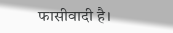फासीवादी है।